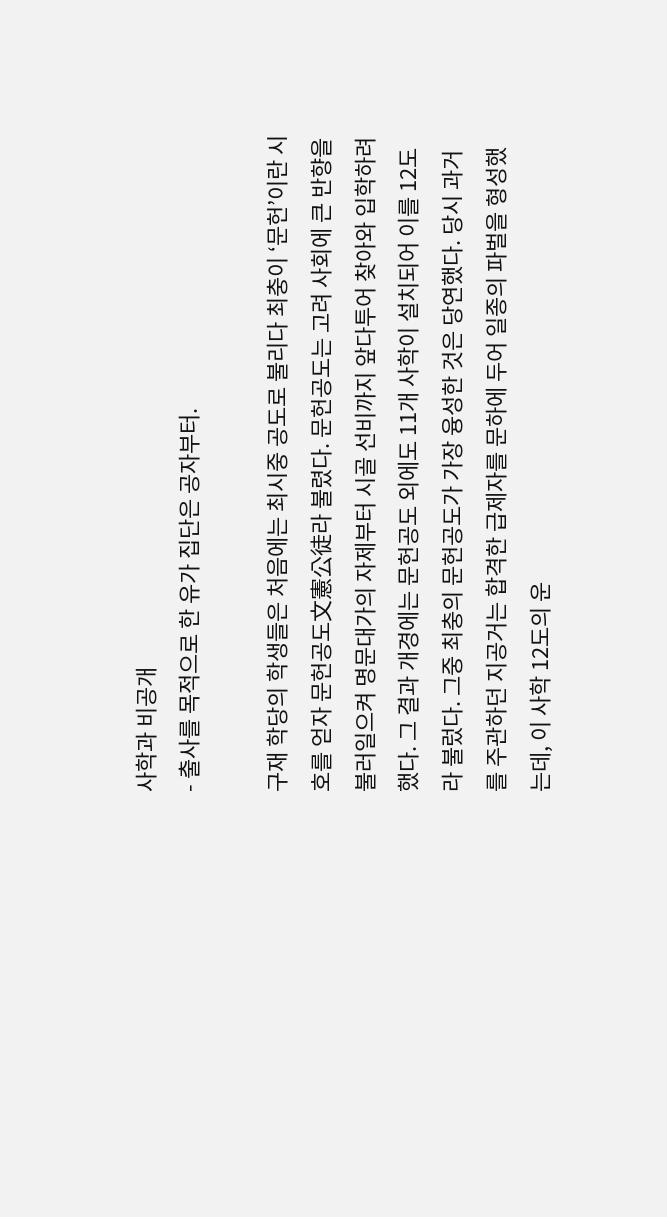사학과 비공개
- 출사를 목적으로 한 유가 집단은 공자부터.

구재 학당의 학생들은 처음에는 최시중 공도로 불리다 최충이 ‘문헌’이란 시호를 얻자 문헌공도文憲公徒라 불렸다. 문헌공도는 고려 사회에 큰 반향을 불러일으켜 명문대가의 자제부터 시골 선비까지 앞다투어 찾아와 입학하려 했다. 그 결과 개경에는 문헌공도 외에도 11개 사학이 설치되어 이를 12도라 불렀다. 그중 최충의 문헌공도가 가장 융성한 것은 당연했다. 당시 과거를 주관하던 지공거는 합격한 급제자를 문하에 두어 일종의 파벌을 형성했는데, 이 사학 12도의 운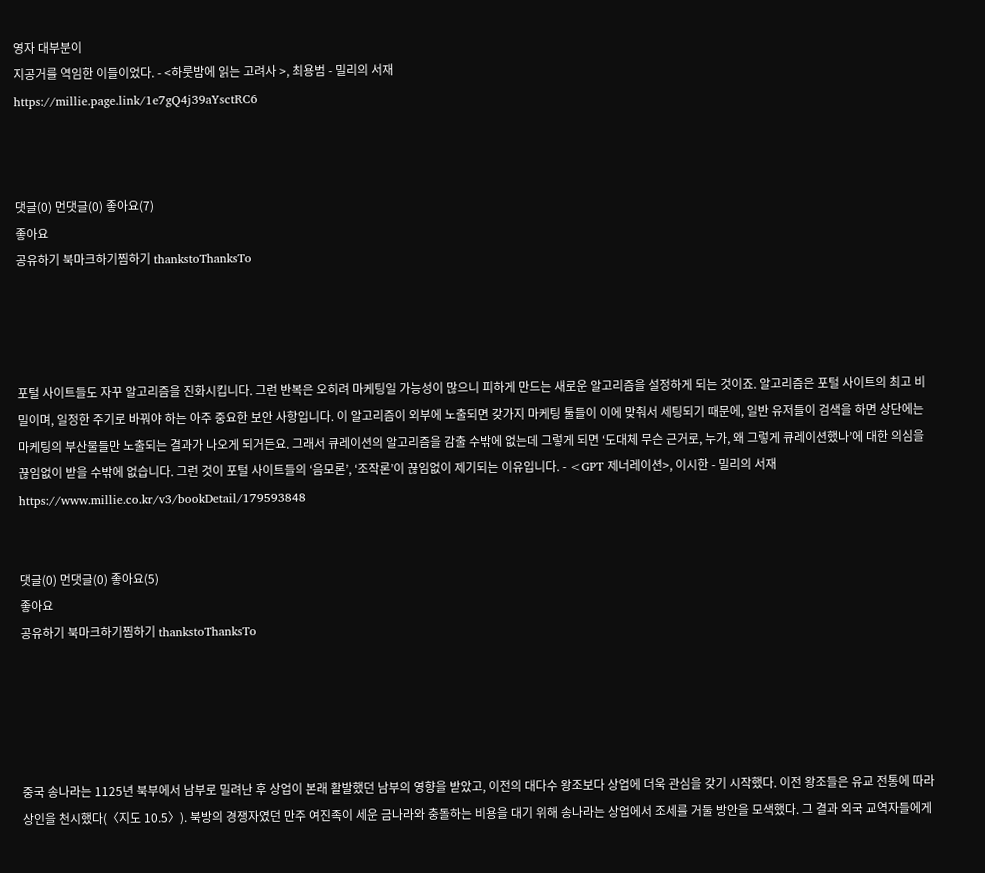영자 대부분이
지공거를 역임한 이들이었다. - <하룻밤에 읽는 고려사 >, 최용범 - 밀리의 서재
https://millie.page.link/1e7gQ4j39aYsctRC6



댓글(0) 먼댓글(0) 좋아요(7)
좋아요
공유하기 북마크하기찜하기 thankstoThanksTo




포털 사이트들도 자꾸 알고리즘을 진화시킵니다. 그런 반복은 오히려 마케팅일 가능성이 많으니 피하게 만드는 새로운 알고리즘을 설정하게 되는 것이죠. 알고리즘은 포털 사이트의 최고 비밀이며, 일정한 주기로 바꿔야 하는 아주 중요한 보안 사항입니다. 이 알고리즘이 외부에 노출되면 갖가지 마케팅 툴들이 이에 맞춰서 세팅되기 때문에, 일반 유저들이 검색을 하면 상단에는 마케팅의 부산물들만 노출되는 결과가 나오게 되거든요. 그래서 큐레이션의 알고리즘을 감출 수밖에 없는데 그렇게 되면 ‘도대체 무슨 근거로, 누가, 왜 그렇게 큐레이션했나’에 대한 의심을 끊임없이 받을 수밖에 없습니다. 그런 것이 포털 사이트들의 ‘음모론’, ‘조작론’이 끊임없이 제기되는 이유입니다. - <GPT 제너레이션>, 이시한 - 밀리의 서재
https://www.millie.co.kr/v3/bookDetail/179593848


댓글(0) 먼댓글(0) 좋아요(5)
좋아요
공유하기 북마크하기찜하기 thankstoThanksTo





중국 송나라는 1125년 북부에서 남부로 밀려난 후 상업이 본래 활발했던 남부의 영향을 받았고, 이전의 대다수 왕조보다 상업에 더욱 관심을 갖기 시작했다. 이전 왕조들은 유교 전통에 따라 상인을 천시했다(〈지도 10.5〉). 북방의 경쟁자였던 만주 여진족이 세운 금나라와 충돌하는 비용을 대기 위해 송나라는 상업에서 조세를 거둘 방안을 모색했다. 그 결과 외국 교역자들에게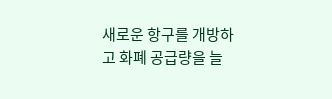새로운 항구를 개방하고 화폐 공급량을 늘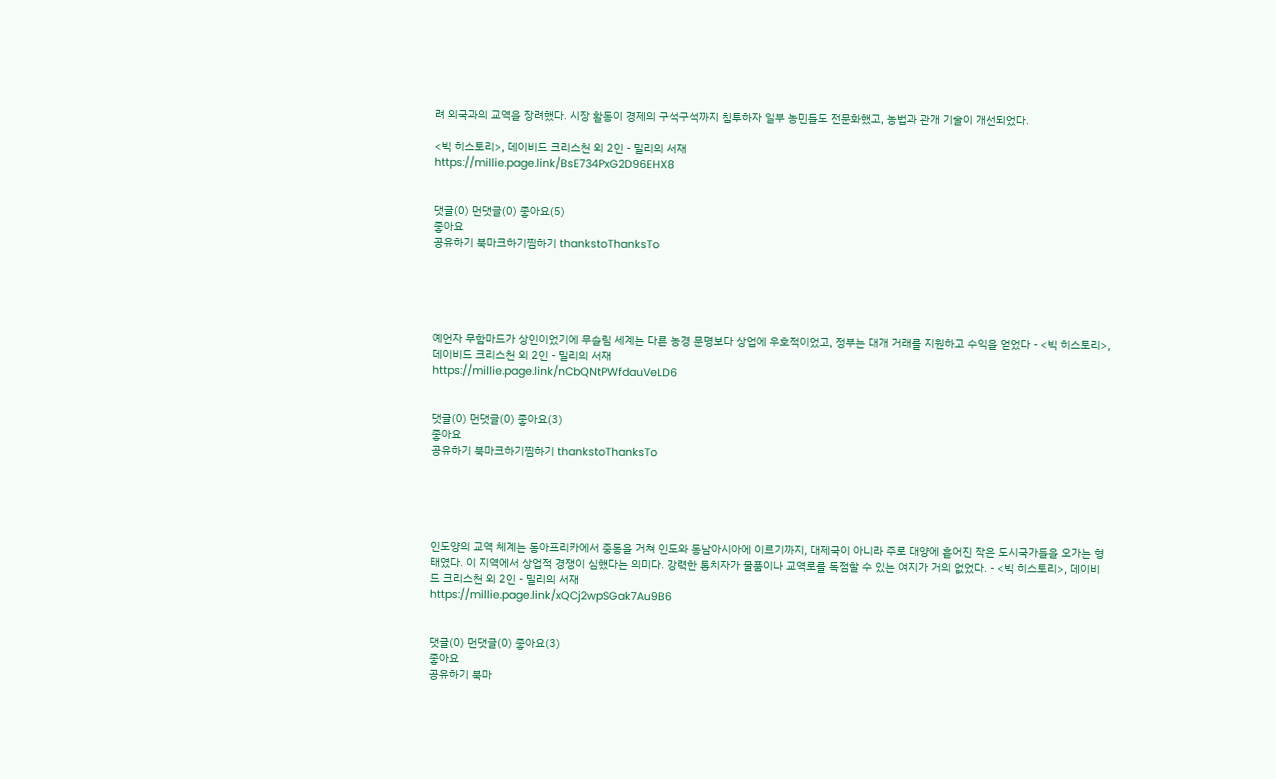려 외국과의 교역을 장려했다. 시장 활동이 경제의 구석구석까지 침투하자 일부 농민들도 전문화했고, 농법과 관개 기술이 개선되었다.

<빅 히스토리>, 데이비드 크리스천 외 2인 - 밀리의 서재
https://millie.page.link/BsE734PxG2D96EHX8


댓글(0) 먼댓글(0) 좋아요(5)
좋아요
공유하기 북마크하기찜하기 thankstoThanksTo





예언자 무함마드가 상인이었기에 무슬림 세계는 다른 농경 문명보다 상업에 우호적이었고, 정부는 대개 거래를 지원하고 수익을 얻었다 - <빅 히스토리>, 데이비드 크리스천 외 2인 - 밀리의 서재
https://millie.page.link/nCbQNtPWfdauVeLD6


댓글(0) 먼댓글(0) 좋아요(3)
좋아요
공유하기 북마크하기찜하기 thankstoThanksTo





인도양의 교역 체계는 동아프리카에서 중동을 거쳐 인도와 동남아시아에 이르기까지, 대제국이 아니라 주로 대양에 흩어진 작은 도시국가들을 오가는 형태였다. 이 지역에서 상업적 경쟁이 심했다는 의미다. 강력한 통치자가 물품이나 교역로를 독점할 수 있는 여지가 거의 없었다. - <빅 히스토리>, 데이비드 크리스천 외 2인 - 밀리의 서재
https://millie.page.link/xQCj2wpSGak7Au9B6


댓글(0) 먼댓글(0) 좋아요(3)
좋아요
공유하기 북마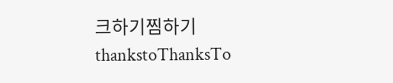크하기찜하기 thankstoThanksTo